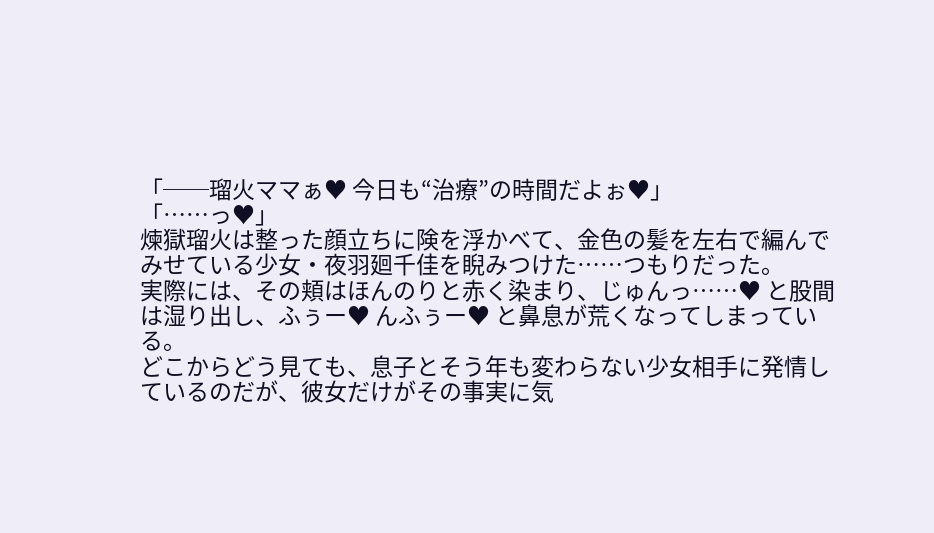「──瑠火ママぁ♥ 今日も“治療”の時間だよぉ♥」
「……っ♥」
煉獄瑠火は整った顔立ちに険を浮かべて、金色の髪を左右で編んでみせている少女・夜羽廻千佳を睨みつけた……つもりだった。
実際には、その頬はほんのりと赤く染まり、じゅんっ……♥ と股間は湿り出し、ふぅー♥ んふぅー♥ と鼻息が荒くなってしまっている。
どこからどう見ても、息子とそう年も変わらない少女相手に発情しているのだが、彼女だけがその事実に気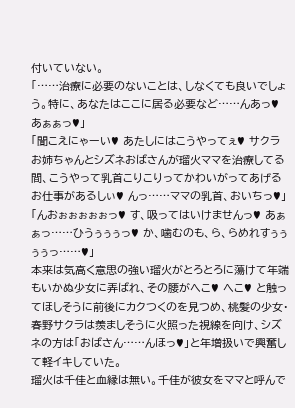付いていない。
「……治療に必要のないことは、しなくても良いでしょう。特に、あなたはここに居る必要など……んあっ♥ あぁぁっ♥」
「聞こえにゃーい♥ あたしにはこうやってぇ♥ サクラお姉ちゃんとシズネおばさんが瑠火ママを治療してる間、こうやって乳首こりこりってかわいがってあげるお仕事があるしぃ♥ んっ……ママの乳首、おいちっ♥」
「んおぉぉぉぉぉっ♥ す、吸ってはいけませんっ♥ あぁぁっ……ひうぅぅぅっ♥ か、噛むのも、ら、らめれすぅぅぅぅっ……♥」
本来は気高く意思の強い瑠火がとろとろに蕩けて年端もいかぬ少女に弄ばれ、その腰がへこ♥ へこ♥ と触ってほしそうに前後にカクつくのを見つめ、桃髪の少女・春野サクラは羨ましそうに火照った視線を向け、シズネの方は「おばさん……んほっ♥」と年増扱いで興奮して軽イキしていた。
瑠火は千佳と血縁は無い。千佳が彼女をママと呼んで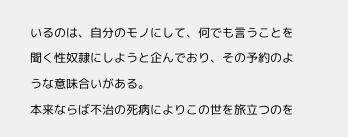いるのは、自分のモノにして、何でも言うことを聞く性奴隷にしようと企んでおり、その予約のような意味合いがある。
本来ならば不治の死病によりこの世を旅立つのを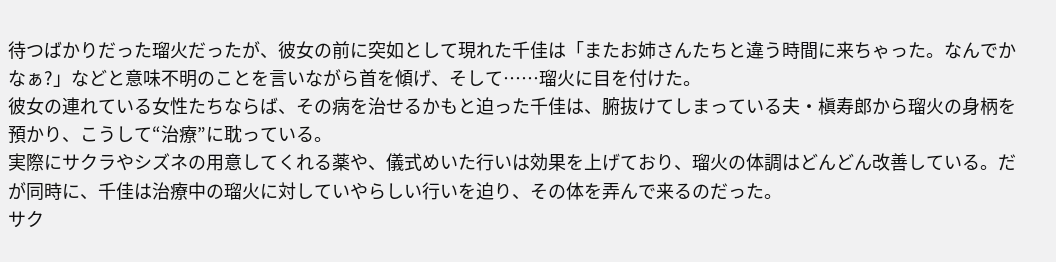待つばかりだった瑠火だったが、彼女の前に突如として現れた千佳は「またお姉さんたちと違う時間に来ちゃった。なんでかなぁ?」などと意味不明のことを言いながら首を傾げ、そして……瑠火に目を付けた。
彼女の連れている女性たちならば、その病を治せるかもと迫った千佳は、腑抜けてしまっている夫・槇寿郎から瑠火の身柄を預かり、こうして“治療”に耽っている。
実際にサクラやシズネの用意してくれる薬や、儀式めいた行いは効果を上げており、瑠火の体調はどんどん改善している。だが同時に、千佳は治療中の瑠火に対していやらしい行いを迫り、その体を弄んで来るのだった。
サク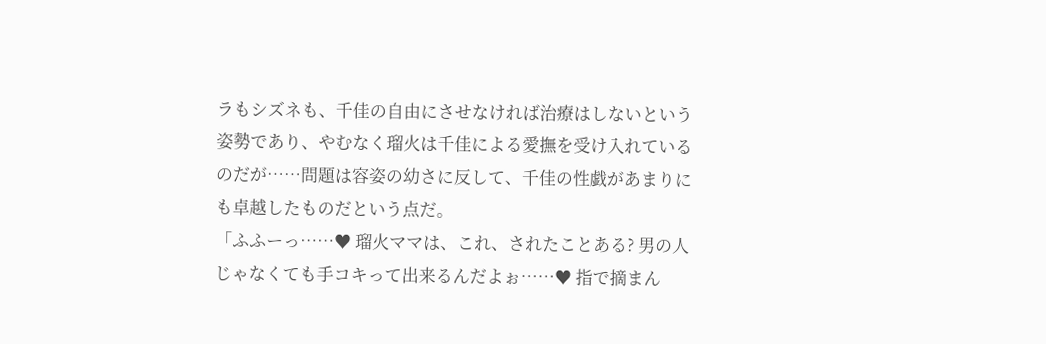ラもシズネも、千佳の自由にさせなければ治療はしないという姿勢であり、やむなく瑠火は千佳による愛撫を受け入れているのだが……問題は容姿の幼さに反して、千佳の性戯があまりにも卓越したものだという点だ。
「ふふーっ……♥ 瑠火ママは、これ、されたことある? 男の人じゃなくても手コキって出来るんだよぉ……♥ 指で摘まん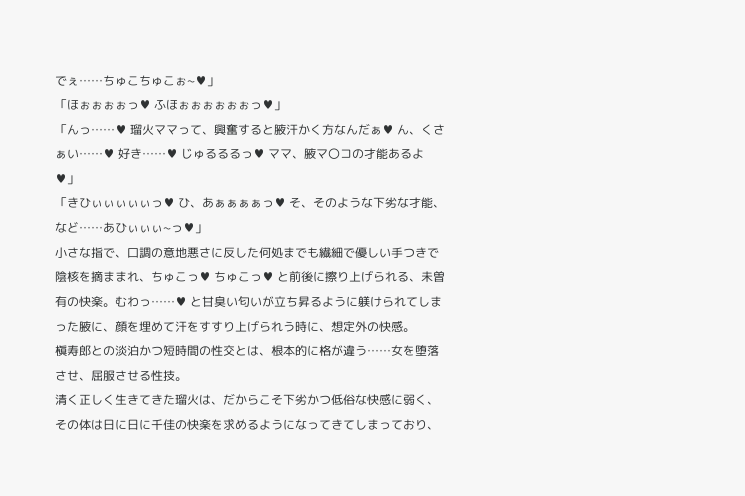でぇ……ちゅこちゅこぉ~♥」
「ほぉぉぉぉっ♥ ふほぉぉぉぉぉぉっ♥」
「んっ……♥ 瑠火ママって、興奮すると腋汗かく方なんだぁ♥ ん、くさぁい……♥ 好き……♥ じゅるるるっ♥ ママ、腋マ〇コの才能あるよ♥」
「きひぃぃぃぃぃっ♥ ひ、あぁぁぁぁっ♥ そ、そのような下劣な才能、など……あひぃぃぃ~っ♥」
小さな指で、口調の意地悪さに反した何処までも繊細で優しい手つきで陰核を摘ままれ、ちゅこっ♥ ちゅこっ♥ と前後に擦り上げられる、未曽有の快楽。むわっ……♥ と甘臭い匂いが立ち昇るように躾けられてしまった腋に、顔を埋めて汗をすすり上げられう時に、想定外の快感。
槇寿郎との淡泊かつ短時間の性交とは、根本的に格が違う……女を堕落させ、屈服させる性技。
清く正しく生きてきた瑠火は、だからこそ下劣かつ低俗な快感に弱く、その体は日に日に千佳の快楽を求めるようになってきてしまっており、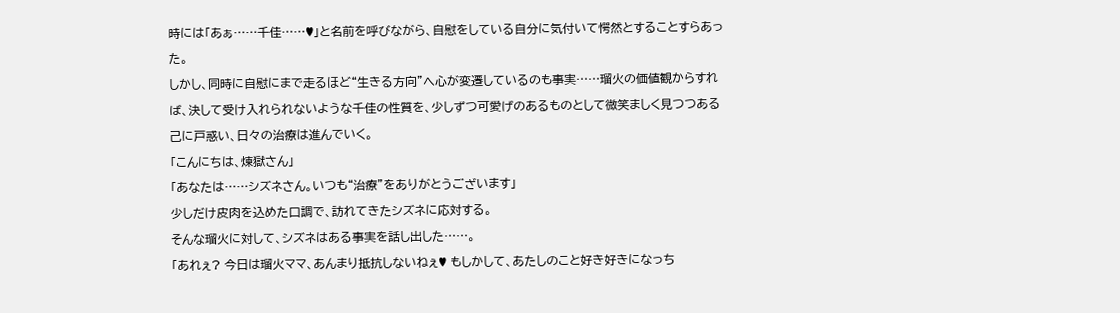時には「あぁ……千佳……♥」と名前を呼びながら、自慰をしている自分に気付いて愕然とすることすらあった。
しかし、同時に自慰にまで走るほど“生きる方向”へ心が変遷しているのも事実……瑠火の価値観からすれば、決して受け入れられないような千佳の性質を、少しずつ可愛げのあるものとして微笑ましく見つつある己に戸惑い、日々の治療は進んでいく。
「こんにちは、煉獄さん」
「あなたは……シズネさん。いつも“治療”をありがとうございます」
少しだけ皮肉を込めた口調で、訪れてきたシズネに応対する。
そんな瑠火に対して、シズネはある事実を話し出した……。
「あれぇ? 今日は瑠火ママ、あんまり抵抗しないねぇ♥ もしかして、あたしのこと好き好きになっち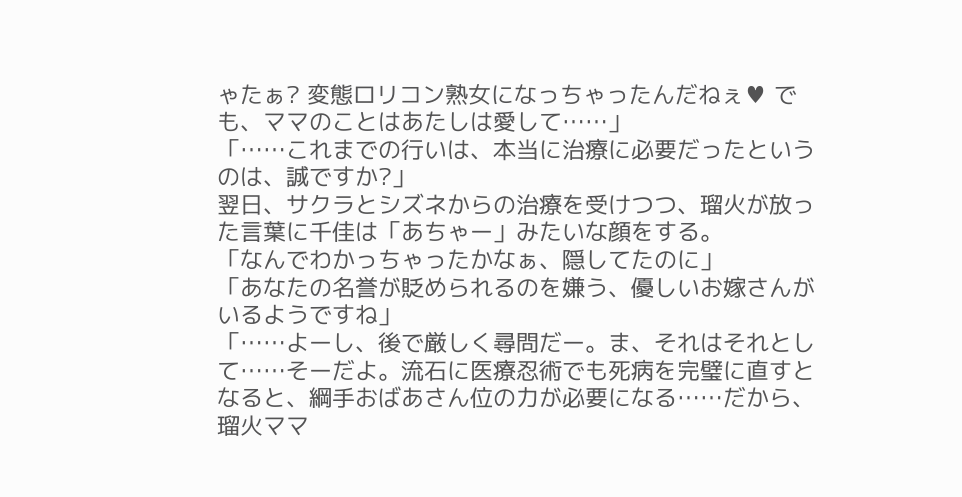ゃたぁ? 変態ロリコン熟女になっちゃったんだねぇ♥ でも、ママのことはあたしは愛して……」
「……これまでの行いは、本当に治療に必要だったというのは、誠ですか?」
翌日、サクラとシズネからの治療を受けつつ、瑠火が放った言葉に千佳は「あちゃー」みたいな顔をする。
「なんでわかっちゃったかなぁ、隠してたのに」
「あなたの名誉が貶められるのを嫌う、優しいお嫁さんがいるようですね」
「……よーし、後で厳しく尋問だー。ま、それはそれとして……そーだよ。流石に医療忍術でも死病を完璧に直すとなると、綱手おばあさん位の力が必要になる……だから、瑠火ママ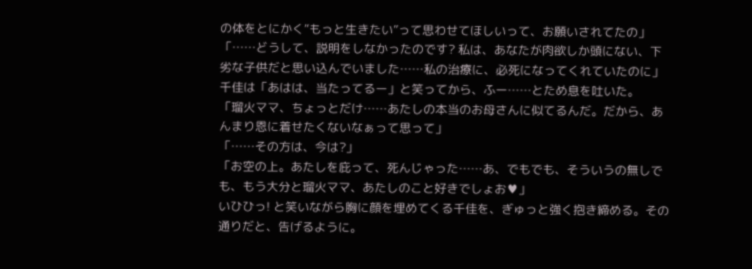の体をとにかく“もっと生きたい”って思わせてほしいって、お願いされてたの」
「……どうして、説明をしなかったのです? 私は、あなたが肉欲しか頭にない、下劣な子供だと思い込んでいました……私の治療に、必死になってくれていたのに」
千佳は「あはは、当たってるー」と笑ってから、ふー……とため息を吐いた。
「瑠火ママ、ちょっとだけ……あたしの本当のお母さんに似てるんだ。だから、あんまり恩に着せたくないなぁって思って」
「……その方は、今は?」
「お空の上。あたしを庇って、死んじゃった……あ、でもでも、そういうの無しでも、もう大分と瑠火ママ、あたしのこと好きでしょお♥」
いひひっ! と笑いながら胸に顔を埋めてくる千佳を、ぎゅっと強く抱き締める。その通りだと、告げるように。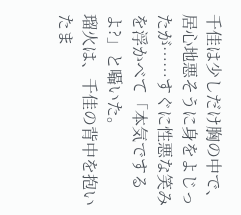千佳は少しだけ胸の中で、居心地悪そうに身をよじったが……すぐに性悪な笑みを浮かべて「本気でするよ?」と囁いた。
瑠火は、千佳の背中を抱いたま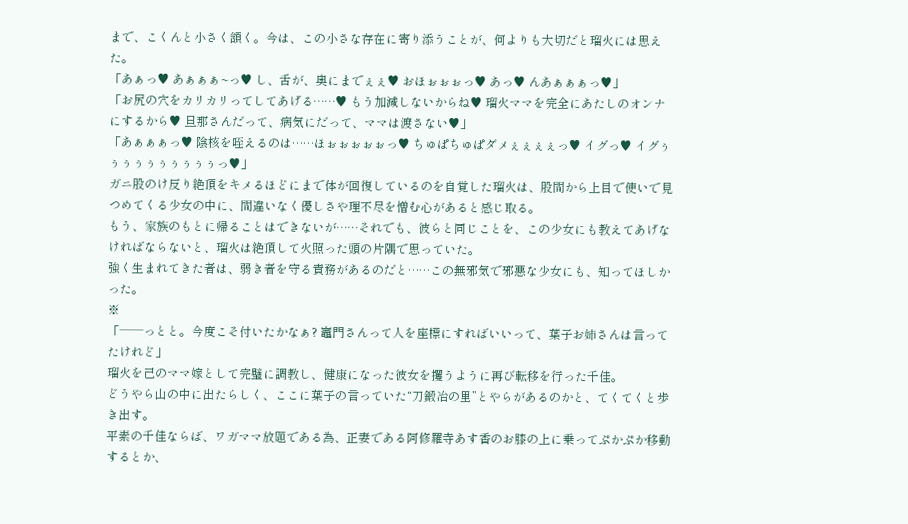まで、こくんと小さく頷く。今は、この小さな存在に寄り添うことが、何よりも大切だと瑠火には思えた。
「あぁっ♥ あぁぁぁ~っ♥ し、舌が、奥にまでぇぇ♥ おほぉぉぉっ♥ あっ♥ んあぁぁぁっ♥」
「お尻の穴をカリカリってしてあげる……♥ もう加減しないからね♥ 瑠火ママを完全にあたしのオンナにするから♥ 旦那さんだって、病気にだって、ママは渡さない♥」
「あぁぁぁっ♥ 陰核を咥えるのは……ほぉぉぉぉぉっ♥ ちゅぱちゅぱダメぇぇぇぇっ♥ イグっ♥ イグぅぅぅぅぅぅぅぅぅぅっ♥」
ガニ股のけ反り絶頂をキメるほどにまで体が回復しているのを自覚した瑠火は、股間から上目で使いで見つめてくる少女の中に、間違いなく優しさや理不尽を憎む心があると感じ取る。
もう、家族のもとに帰ることはできないが……それでも、彼らと同じことを、この少女にも教えてあげなければならないと、瑠火は絶頂して火照った頭の片隅で思っていた。
強く生まれてきた者は、弱き者を守る責務があるのだと……この無邪気で邪悪な少女にも、知ってほしかった。
※
「──っとと。今度こそ付いたかなぁ? 竈門さんって人を座標にすればいいって、葉子お姉さんは言ってたけれど」
瑠火を己のママ嫁として完璧に調教し、健康になった彼女を攫うように再び転移を行った千佳。
どうやら山の中に出たらしく、ここに葉子の言っていた“刀鍛冶の里”とやらがあるのかと、てくてくと歩き出す。
平素の千佳ならば、ワガママ放題である為、正妻である阿修羅寺あす香のお膝の上に乗ってぷかぷか移動するとか、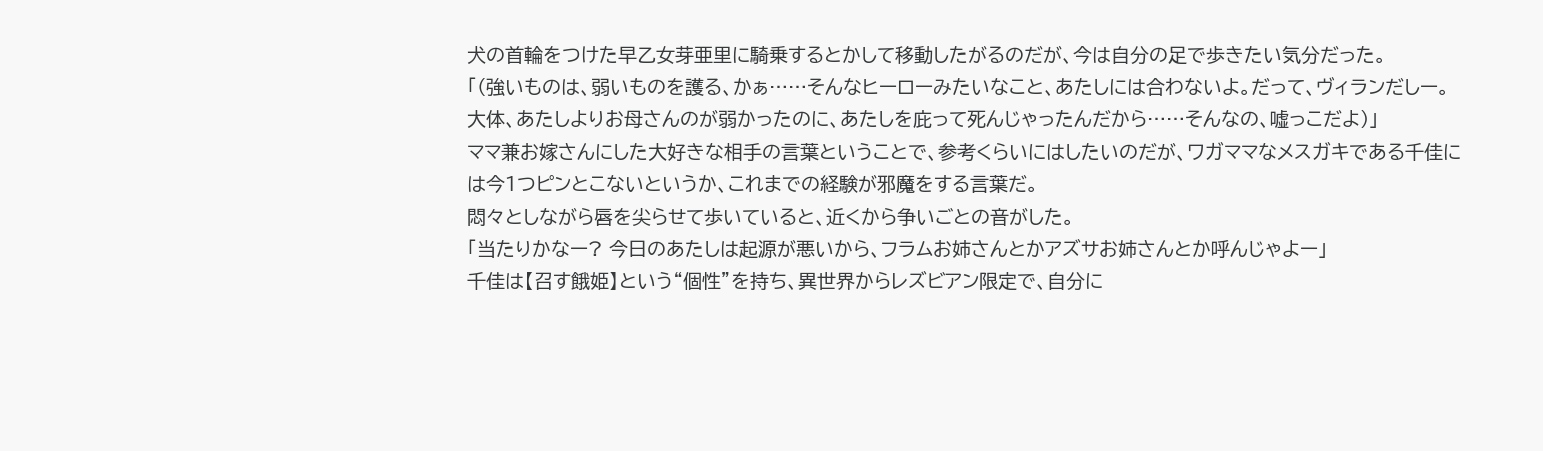犬の首輪をつけた早乙女芽亜里に騎乗するとかして移動したがるのだが、今は自分の足で歩きたい気分だった。
「(強いものは、弱いものを護る、かぁ……そんなヒーローみたいなこと、あたしには合わないよ。だって、ヴィランだしー。大体、あたしよりお母さんのが弱かったのに、あたしを庇って死んじゃったんだから……そんなの、嘘っこだよ)」
ママ兼お嫁さんにした大好きな相手の言葉ということで、参考くらいにはしたいのだが、ワガママなメスガキである千佳には今1つピンとこないというか、これまでの経験が邪魔をする言葉だ。
悶々としながら唇を尖らせて歩いていると、近くから争いごとの音がした。
「当たりかなー? 今日のあたしは起源が悪いから、フラムお姉さんとかアズサお姉さんとか呼んじゃよー」
千佳は【召す餓姫】という“個性”を持ち、異世界からレズビアン限定で、自分に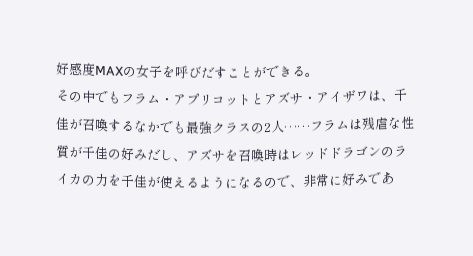好感度MAXの女子を呼びだすことができる。
その中でもフラム・アプリコットとアズサ・アイザワは、千佳が召喚するなかでも最強クラスの2人……フラムは残虐な性質が千佳の好みだし、アズサを召喚時はレッドドラゴンのライカの力を千佳が使えるようになるので、非常に好みであ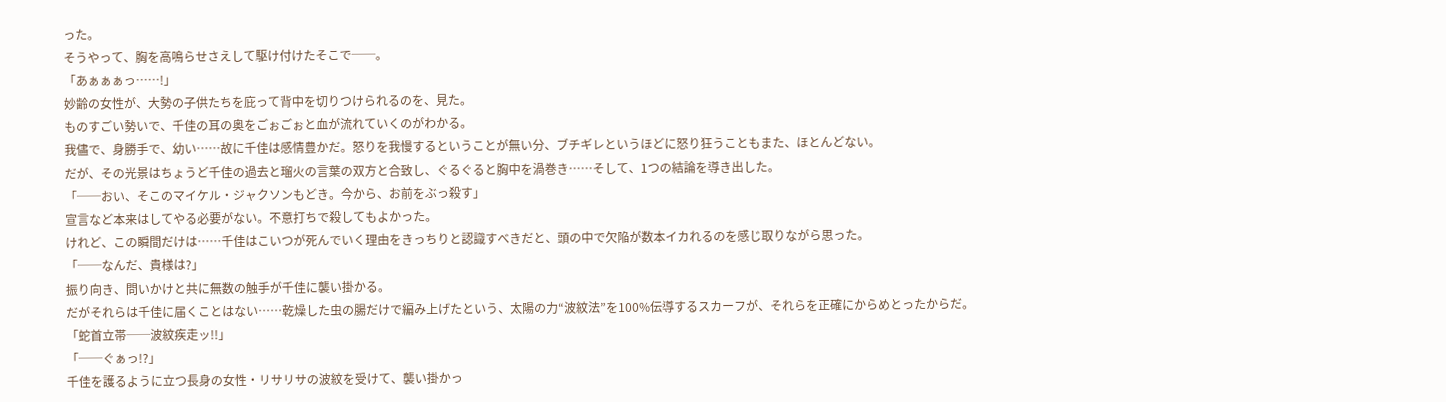った。
そうやって、胸を高鳴らせさえして駆け付けたそこで──。
「あぁぁぁっ……!」
妙齢の女性が、大勢の子供たちを庇って背中を切りつけられるのを、見た。
ものすごい勢いで、千佳の耳の奥をごぉごぉと血が流れていくのがわかる。
我儘で、身勝手で、幼い……故に千佳は感情豊かだ。怒りを我慢するということが無い分、ブチギレというほどに怒り狂うこともまた、ほとんどない。
だが、その光景はちょうど千佳の過去と瑠火の言葉の双方と合致し、ぐるぐると胸中を渦巻き……そして、1つの結論を導き出した。
「──おい、そこのマイケル・ジャクソンもどき。今から、お前をぶっ殺す」
宣言など本来はしてやる必要がない。不意打ちで殺してもよかった。
けれど、この瞬間だけは……千佳はこいつが死んでいく理由をきっちりと認識すべきだと、頭の中で欠陥が数本イカれるのを感じ取りながら思った。
「──なんだ、貴様は?」
振り向き、問いかけと共に無数の触手が千佳に襲い掛かる。
だがそれらは千佳に届くことはない……乾燥した虫の腸だけで編み上げたという、太陽の力“波紋法”を100%伝導するスカーフが、それらを正確にからめとったからだ。
「蛇首立帯──波紋疾走ッ!!」
「──ぐぁっ!?」
千佳を護るように立つ長身の女性・リサリサの波紋を受けて、襲い掛かっ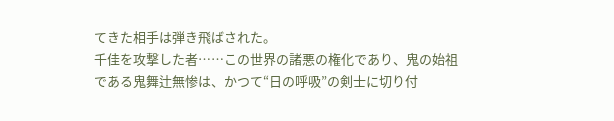てきた相手は弾き飛ばされた。
千佳を攻撃した者……この世界の諸悪の権化であり、鬼の始祖である鬼舞辻無惨は、かつて“日の呼吸”の剣士に切り付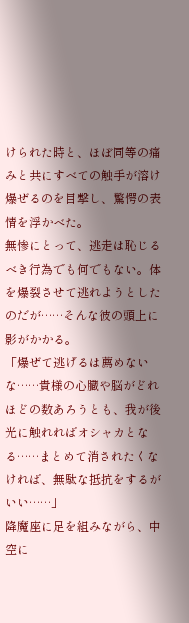けられた時と、ほぼ同等の痛みと共にすべての触手が溶け爆ぜるのを目撃し、驚愕の表情を浮かべた。
無惨にとって、逃走は恥じるべき行為でも何でもない。体を爆裂させて逃れようとしたのだが……そんな彼の頭上に影がかかる。
「爆ぜて逃げるは薦めないな……貴様の心臓や脳がどれほどの数あろうとも、我が後光に触れればオシャカとなる……まとめて消されたくなければ、無駄な抵抗をするがいい……」
降魔座に足を組みながら、中空に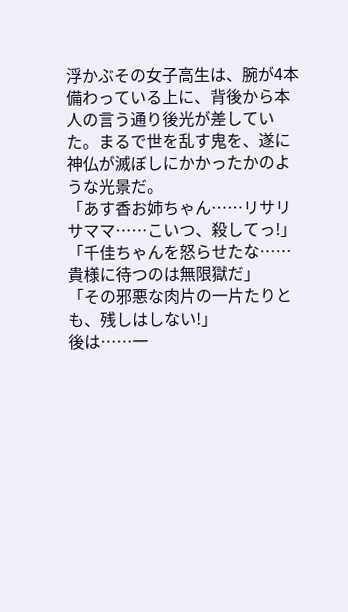浮かぶその女子高生は、腕が4本備わっている上に、背後から本人の言う通り後光が差していた。まるで世を乱す鬼を、遂に神仏が滅ぼしにかかったかのような光景だ。
「あす香お姉ちゃん……リサリサママ……こいつ、殺してっ!」
「千佳ちゃんを怒らせたな……貴様に待つのは無限獄だ」
「その邪悪な肉片の一片たりとも、残しはしない!」
後は……一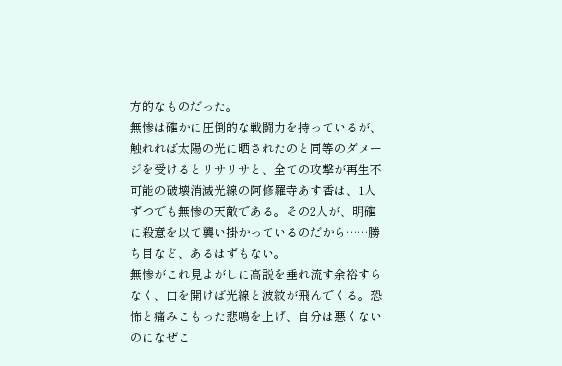方的なものだった。
無惨は確かに圧倒的な戦闘力を持っているが、触れれば太陽の光に晒されたのと同等のダメージを受けるとリサリサと、全ての攻撃が再生不可能の破壊消滅光線の阿修羅寺あす香は、1人ずつでも無惨の天敵である。その2人が、明確に殺意を以て襲い掛かっているのだから……勝ち目など、あるはずもない。
無惨がこれ見よがしに高説を垂れ流す余裕すらなく、口を開けば光線と波紋が飛んでくる。恐怖と痛みこもった悲鳴を上げ、自分は悪くないのになぜこ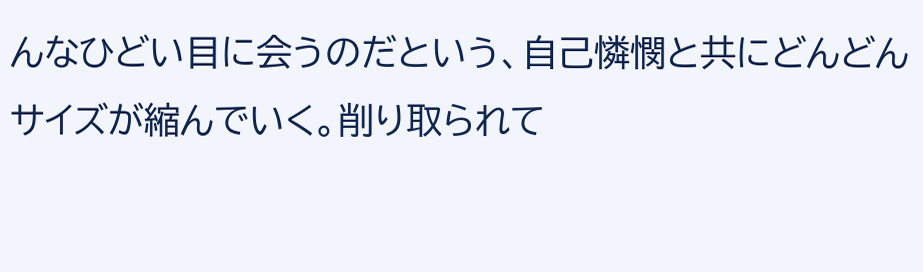んなひどい目に会うのだという、自己憐憫と共にどんどんサイズが縮んでいく。削り取られて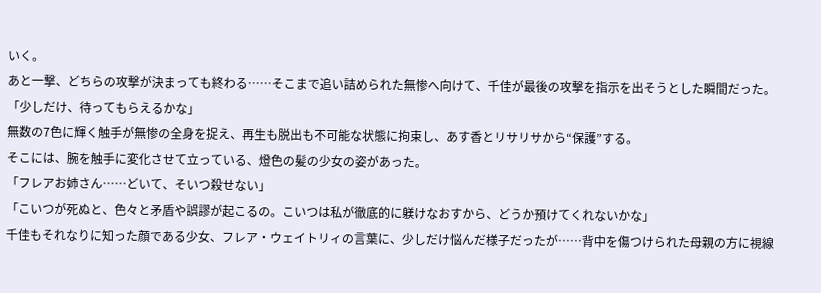いく。
あと一撃、どちらの攻撃が決まっても終わる……そこまで追い詰められた無惨へ向けて、千佳が最後の攻撃を指示を出そうとした瞬間だった。
「少しだけ、待ってもらえるかな」
無数の7色に輝く触手が無惨の全身を捉え、再生も脱出も不可能な状態に拘束し、あす香とリサリサから“保護”する。
そこには、腕を触手に変化させて立っている、燈色の髪の少女の姿があった。
「フレアお姉さん……どいて、そいつ殺せない」
「こいつが死ぬと、色々と矛盾や誤謬が起こるの。こいつは私が徹底的に躾けなおすから、どうか預けてくれないかな」
千佳もそれなりに知った顔である少女、フレア・ウェイトリィの言葉に、少しだけ悩んだ様子だったが……背中を傷つけられた母親の方に視線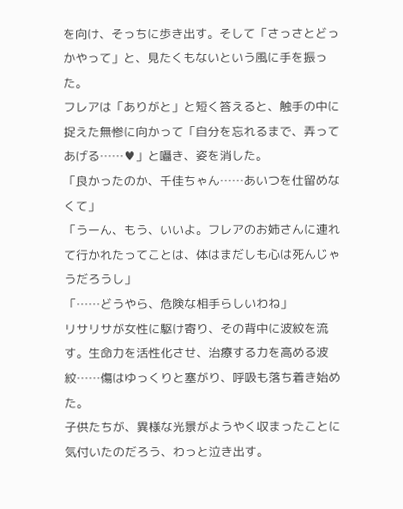を向け、そっちに歩き出す。そして「さっさとどっかやって」と、見たくもないという風に手を振った。
フレアは「ありがと」と短く答えると、触手の中に捉えた無惨に向かって「自分を忘れるまで、弄ってあげる……♥」と囁き、姿を消した。
「良かったのか、千佳ちゃん……あいつを仕留めなくて」
「うーん、もう、いいよ。フレアのお姉さんに連れて行かれたってことは、体はまだしも心は死んじゃうだろうし」
「……どうやら、危険な相手らしいわね」
リサリサが女性に駆け寄り、その背中に波紋を流す。生命力を活性化させ、治療する力を高める波紋……傷はゆっくりと塞がり、呼吸も落ち着き始めた。
子供たちが、異様な光景がようやく収まったことに気付いたのだろう、わっと泣き出す。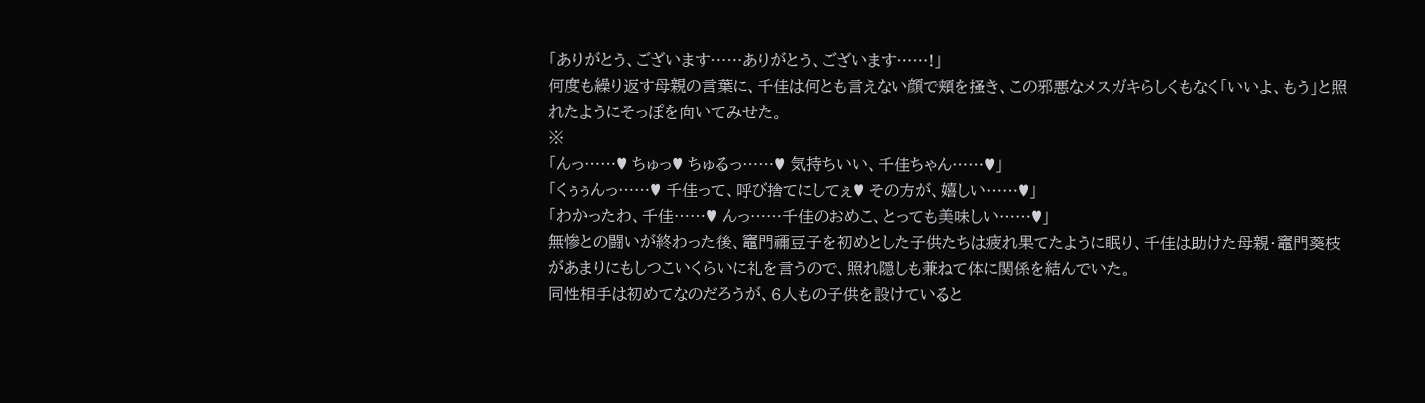「ありがとう、ございます……ありがとう、ございます……!」
何度も繰り返す母親の言葉に、千佳は何とも言えない顔で頬を掻き、この邪悪なメスガキらしくもなく「いいよ、もう」と照れたようにそっぽを向いてみせた。
※
「んっ……♥ ちゅっ♥ ちゅるっ……♥ 気持ちいい、千佳ちゃん……♥」
「くぅぅんっ……♥ 千佳って、呼び捨てにしてぇ♥ その方が、嬉しい……♥」
「わかったわ、千佳……♥ んっ……千佳のおめこ、とっても美味しい……♥」
無惨との闘いが終わった後、竈門禰豆子を初めとした子供たちは疲れ果てたように眠り、千佳は助けた母親・竈門葵枝があまりにもしつこいくらいに礼を言うので、照れ隠しも兼ねて体に関係を結んでいた。
同性相手は初めてなのだろうが、6人もの子供を設けていると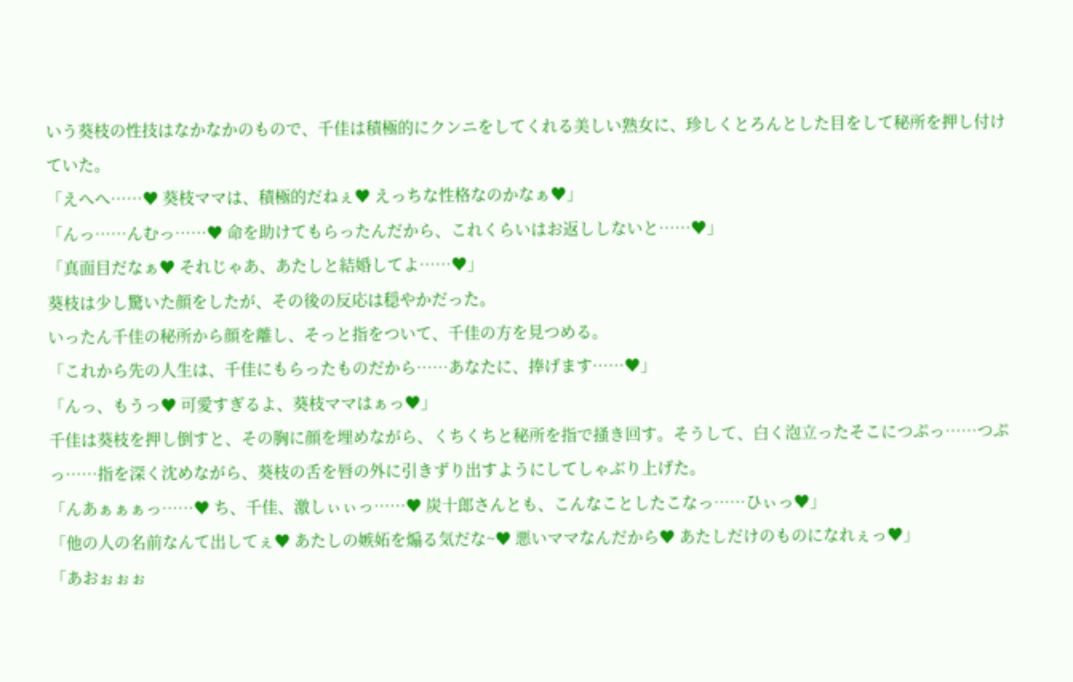いう葵枝の性技はなかなかのもので、千佳は積極的にクンニをしてくれる美しい熟女に、珍しくとろんとした目をして秘所を押し付けていた。
「えへへ……♥ 葵枝ママは、積極的だねぇ♥ えっちな性格なのかなぁ♥」
「んっ……んむっ……♥ 命を助けてもらったんだから、これくらいはお返ししないと……♥」
「真面目だなぁ♥ それじゃあ、あたしと結婚してよ……♥」
葵枝は少し驚いた顔をしたが、その後の反応は穏やかだった。
いったん千佳の秘所から顔を離し、そっと指をついて、千佳の方を見つめる。
「これから先の人生は、千佳にもらったものだから……あなたに、捧げます……♥」
「んっ、もうっ♥ 可愛すぎるよ、葵枝ママはぁっ♥」
千佳は葵枝を押し倒すと、その胸に顔を埋めながら、くちくちと秘所を指で掻き回す。そうして、白く泡立ったそこにつぷっ……つぷっ……指を深く沈めながら、葵枝の舌を唇の外に引きずり出すようにしてしゃぶり上げた。
「んあぁぁぁっ……♥ ち、千佳、激しぃぃっ……♥ 炭十郎さんとも、こんなことしたこなっ……ひぃっ♥」
「他の人の名前なんて出してぇ♥ あたしの嫉妬を煽る気だな~♥ 悪いママなんだから♥ あたしだけのものになれぇっ♥」
「あおぉぉぉ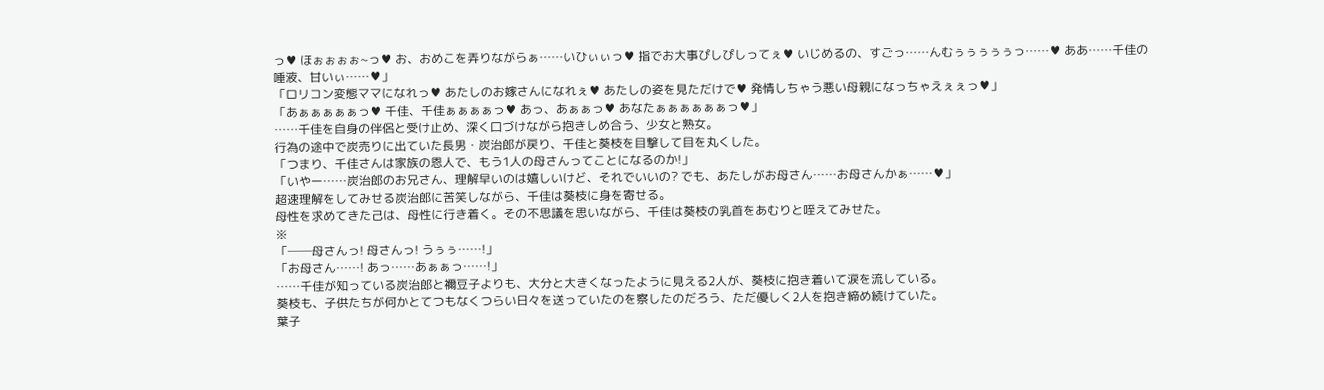っ♥ ほぉぉぉぉ~っ♥ お、おめこを弄りながらぁ……いひぃぃっ♥ 指でお大事ぴしぴしってぇ♥ いじめるの、すごっ……んむぅぅぅぅぅっ……♥ ああ……千佳の唾液、甘いぃ……♥」
「ロリコン変態ママになれっ♥ あたしのお嫁さんになれぇ♥ あたしの姿を見ただけで♥ 発情しちゃう悪い母親になっちゃえぇぇっ♥」
「あぁぁぁぁぁっ♥ 千佳、千佳ぁぁぁぁっ♥ あっ、あぁぁっ♥ あなたぁぁぁぁぁぁっ♥」
……千佳を自身の伴侶と受け止め、深く口づけながら抱きしめ合う、少女と熟女。
行為の途中で炭売りに出ていた長男・炭治郎が戻り、千佳と葵枝を目撃して目を丸くした。
「つまり、千佳さんは家族の恩人で、もう1人の母さんってことになるのか!」
「いやー……炭治郎のお兄さん、理解早いのは嬉しいけど、それでいいの? でも、あたしがお母さん……お母さんかぁ……♥」
超速理解をしてみせる炭治郎に苦笑しながら、千佳は葵枝に身を寄せる。
母性を求めてきた己は、母性に行き着く。その不思議を思いながら、千佳は葵枝の乳首をあむりと咥えてみせた。
※
「──母さんっ! 母さんっ! うぅぅ……!」
「お母さん……! あっ……あぁぁっ……!」
……千佳が知っている炭治郎と禰豆子よりも、大分と大きくなったように見える2人が、葵枝に抱き着いて涙を流している。
葵枝も、子供たちが何かとてつもなくつらい日々を送っていたのを察したのだろう、ただ優しく2人を抱き締め続けていた。
葉子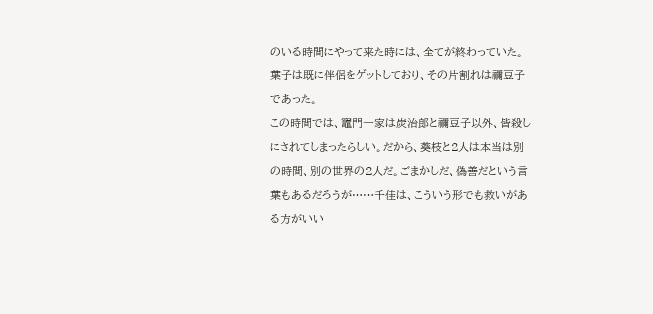のいる時間にやって来た時には、全てが終わっていた。葉子は既に伴侶をゲットしており、その片割れは禰豆子であった。
この時間では、竈門一家は炭治郎と禰豆子以外、皆殺しにされてしまったらしい。だから、葵枝と2人は本当は別の時間、別の世界の2人だ。ごまかしだ、偽善だという言葉もあるだろうが……千佳は、こういう形でも救いがある方がいい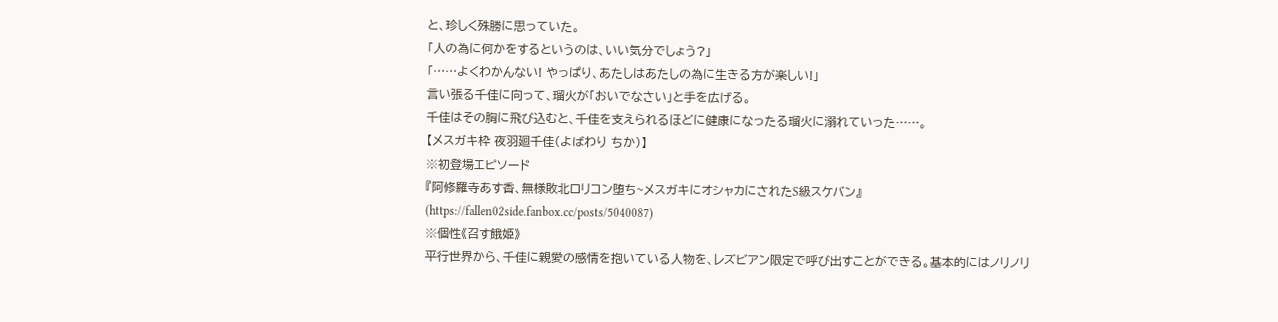と、珍しく殊勝に思っていた。
「人の為に何かをするというのは、いい気分でしょう?」
「……よくわかんない! やっぱり、あたしはあたしの為に生きる方が楽しい!」
言い張る千佳に向って、瑠火が「おいでなさい」と手を広げる。
千佳はその胸に飛び込むと、千佳を支えられるほどに健康になったる瑠火に溺れていった……。
【メスガキ枠 夜羽廻千佳(よばわり ちか)】
※初登場エピソード
『阿修羅寺あす香、無様敗北ロリコン堕ち~メスガキにオシャカにされたS級スケバン』(https://fallen02side.fanbox.cc/posts/5040087)
※個性《召す餓姫》
平行世界から、千佳に親愛の感情を抱いている人物を、レズビアン限定で呼び出すことができる。基本的にはノリノリ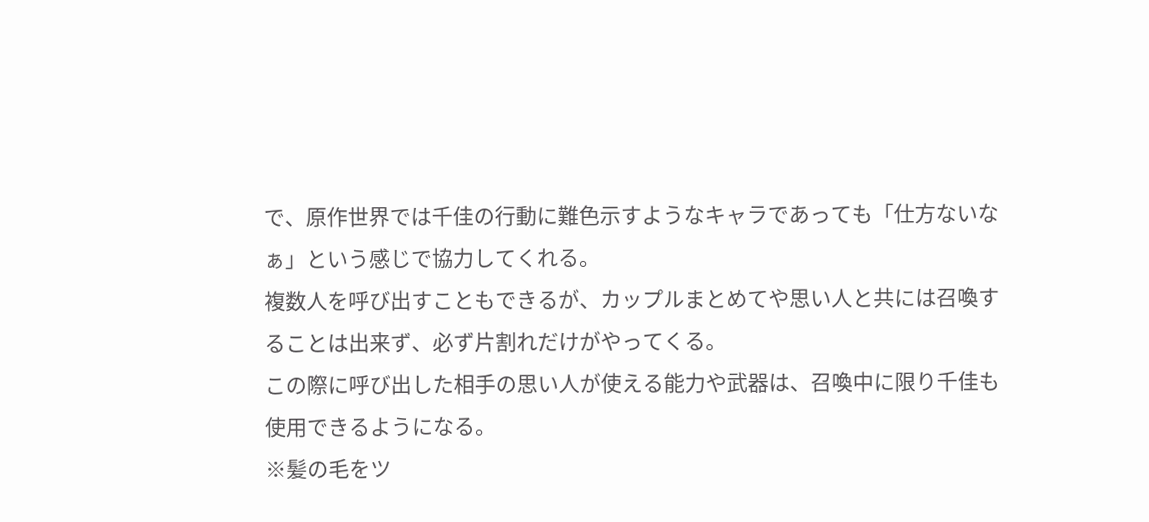で、原作世界では千佳の行動に難色示すようなキャラであっても「仕方ないなぁ」という感じで協力してくれる。
複数人を呼び出すこともできるが、カップルまとめてや思い人と共には召喚することは出来ず、必ず片割れだけがやってくる。
この際に呼び出した相手の思い人が使える能力や武器は、召喚中に限り千佳も使用できるようになる。
※髪の毛をツ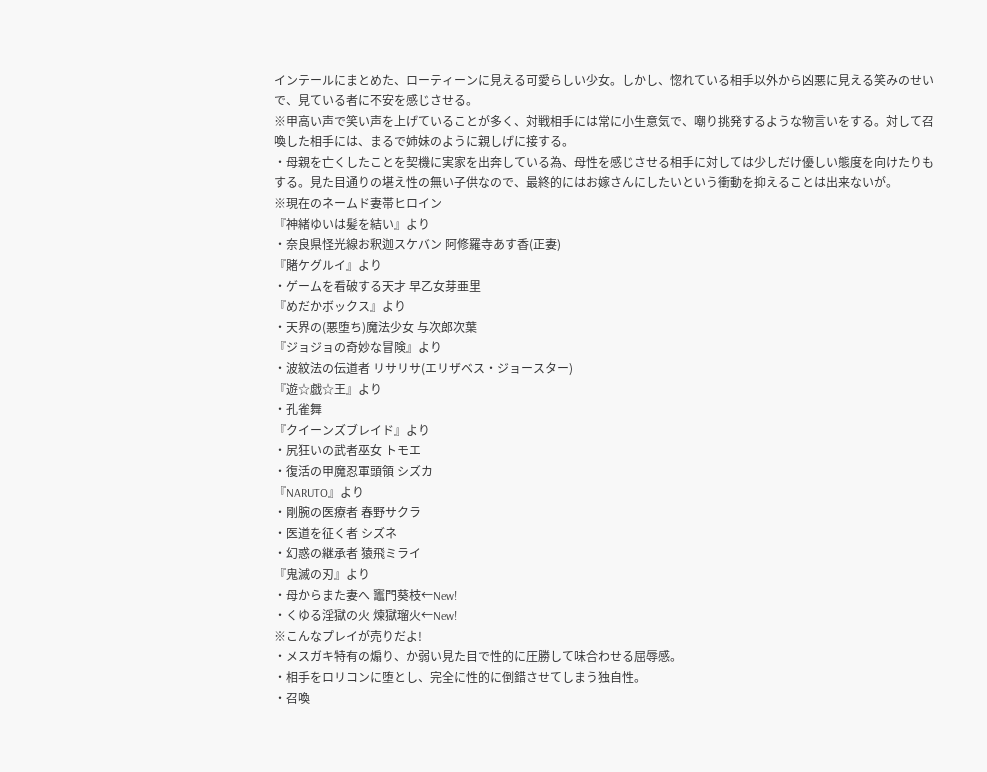インテールにまとめた、ローティーンに見える可愛らしい少女。しかし、惚れている相手以外から凶悪に見える笑みのせいで、見ている者に不安を感じさせる。
※甲高い声で笑い声を上げていることが多く、対戦相手には常に小生意気で、嘲り挑発するような物言いをする。対して召喚した相手には、まるで姉妹のように親しげに接する。
・母親を亡くしたことを契機に実家を出奔している為、母性を感じさせる相手に対しては少しだけ優しい態度を向けたりもする。見た目通りの堪え性の無い子供なので、最終的にはお嫁さんにしたいという衝動を抑えることは出来ないが。
※現在のネームド妻帯ヒロイン
『神緒ゆいは髪を結い』より
・奈良県怪光線お釈迦スケバン 阿修羅寺あす香(正妻)
『賭ケグルイ』より
・ゲームを看破する天才 早乙女芽亜里
『めだかボックス』より
・天界の(悪堕ち)魔法少女 与次郎次葉
『ジョジョの奇妙な冒険』より
・波紋法の伝道者 リサリサ(エリザベス・ジョースター)
『遊☆戯☆王』より
・孔雀舞
『クイーンズブレイド』より
・尻狂いの武者巫女 トモエ
・復活の甲魔忍軍頭領 シズカ
『NARUTO』より
・剛腕の医療者 春野サクラ
・医道を征く者 シズネ
・幻惑の継承者 猿飛ミライ
『鬼滅の刃』より
・母からまた妻へ 竈門葵枝←New!
・くゆる淫獄の火 煉獄瑠火←New!
※こんなプレイが売りだよ!
・メスガキ特有の煽り、か弱い見た目で性的に圧勝して味合わせる屈辱感。
・相手をロリコンに堕とし、完全に性的に倒錯させてしまう独自性。
・召喚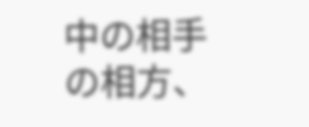中の相手の相方、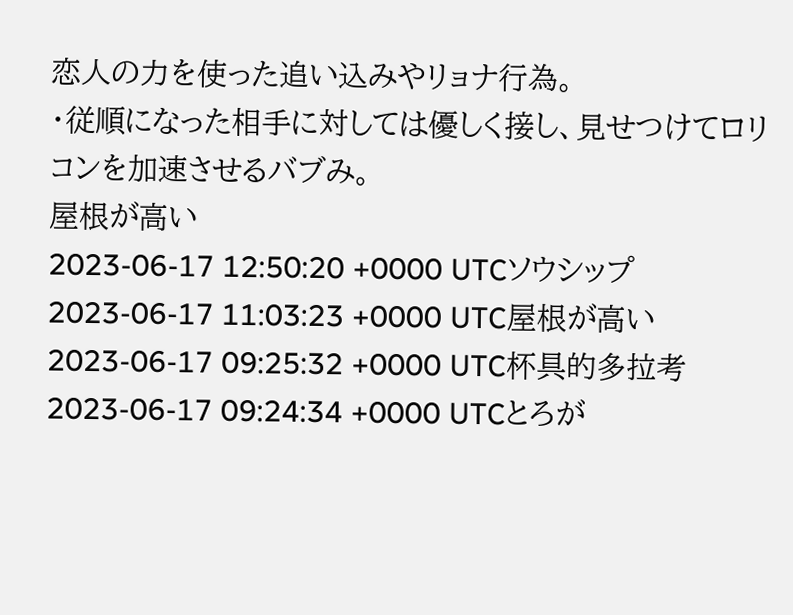恋人の力を使った追い込みやリョナ行為。
・従順になった相手に対しては優しく接し、見せつけてロリコンを加速させるバブみ。
屋根が高い
2023-06-17 12:50:20 +0000 UTCソウシップ
2023-06-17 11:03:23 +0000 UTC屋根が高い
2023-06-17 09:25:32 +0000 UTC杯具的多拉考
2023-06-17 09:24:34 +0000 UTCとろが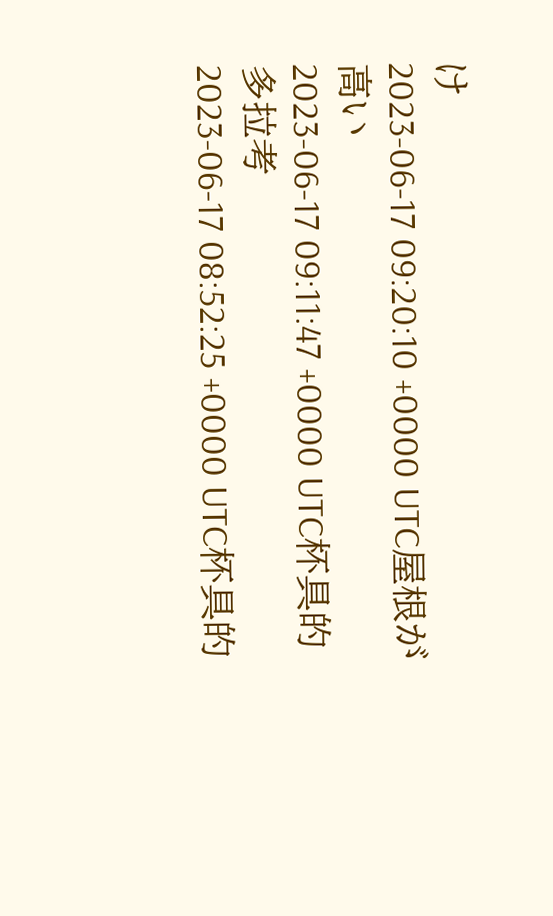け
2023-06-17 09:20:10 +0000 UTC屋根が高い
2023-06-17 09:11:47 +0000 UTC杯具的多拉考
2023-06-17 08:52:25 +0000 UTC杯具的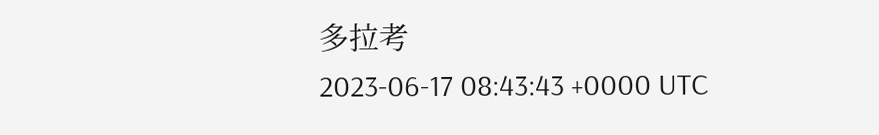多拉考
2023-06-17 08:43:43 +0000 UTC